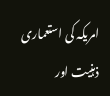امریکہ کی استعماری ذہنیت اور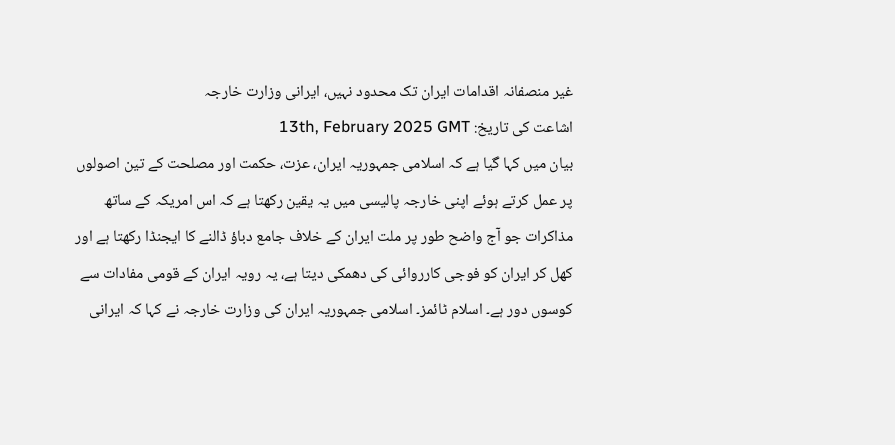غیر منصفانہ اقدامات ایران تک محدود نہیں، ایرانی وزارت خارجہ
اشاعت کی تاریخ: 13th, February 2025 GMT
بیان میں کہا گیا ہے کہ اسلامی جمہوریہ ایران، عزت، حکمت اور مصلحت کے تین اصولوں پر عمل کرتے ہوئے اپنی خارجہ پالیسی میں یہ یقین رکھتا ہے کہ اس امریکہ کے ساتھ مذاکرات جو آج واضح طور پر ملت ایران کے خلاف جامع دباؤ ڈالنے کا ایجنڈا رکھتا ہے اور کھل کر ایران کو فوجی کارروائی کی دھمکی دیتا ہے، یہ رویہ ایران کے قومی مفادات سے کوسوں دور ہے۔ اسلام ٹائمز۔ اسلامی جمہوریہ ایران کی وزارت خارجہ نے کہا کہ ایرانی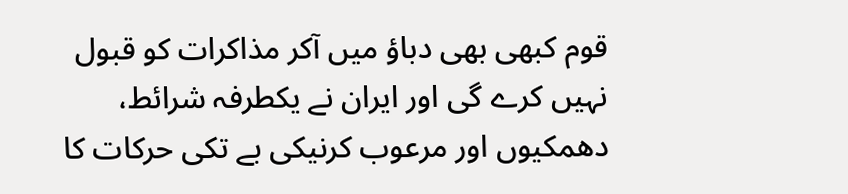قوم کبھی بھی دباؤ میں آکر مذاکرات کو قبول نہیں کرے گی اور ایران نے یکطرفہ شرائط، دھمکیوں اور مرعوب کرنیکی بے تکی حرکات کا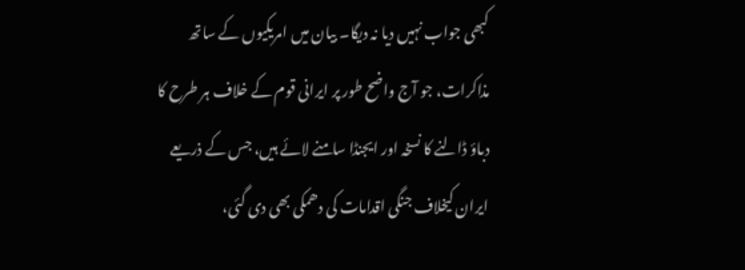کبھی جواب نہیں دیا نہ دیگا۔ بیان میں امریکیوں کے ساتھ مذاکرات، جو آج واضح طور پر ایرانی قوم کے خلاف ہر طرح کا دباؤ ڈالنے کا نسخہ اور ایجنڈا سامنے لائے ہیں، جس کے ذریعے ایران کیخلاف جنگی اقدامات کی دھمکی بھی دی گئی،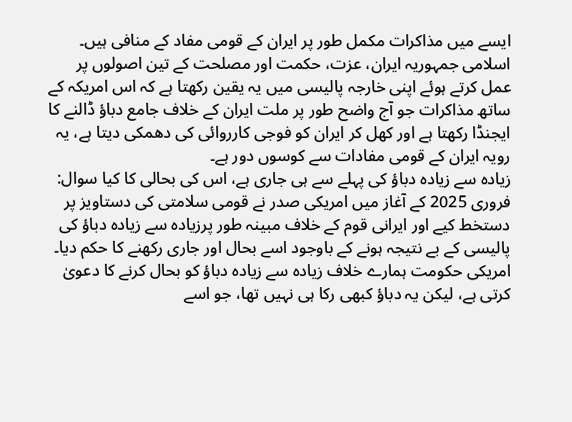ایسے میں مذاکرات مکمل طور پر ایران کے قومی مفاد کے منافی ہیں۔ اسلامی جمہوریہ ایران، عزت، حکمت اور مصلحت کے تین اصولوں پر عمل کرتے ہوئے اپنی خارجہ پالیسی میں یہ یقین رکھتا ہے کہ اس امریکہ کے ساتھ مذاکرات جو آج واضح طور پر ملت ایران کے خلاف جامع دباؤ ڈالنے کا ایجنڈا رکھتا ہے اور کھل کر ایران کو فوجی کارروائی کی دھمکی دیتا ہے، یہ رویہ ایران کے قومی مفادات سے کوسوں دور ہے۔
زیادہ سے زیادہ دباؤ کی پہلے سے ہی جاری ہے، اس کی بحالی کا کیا سوال:
فروری 2025 کے آغاز میں امریکی صدر نے قومی سلامتی کی دستاویز پر دستخط کیے اور ایرانی قوم کے خلاف مبینہ طور پرزیادہ سے زیادہ دباؤ کی پالیسی کے بے نتیجہ ہونے کے باوجود اسے بحال اور جاری رکھنے کا حکم دیا۔ امریکی حکومت ہمارے خلاف زیادہ سے زیادہ دباؤ کو بحال کرنے کا دعویٰ کرتی ہے، لیکن یہ دباؤ کبھی رکا ہی نہیں تھا، جو اسے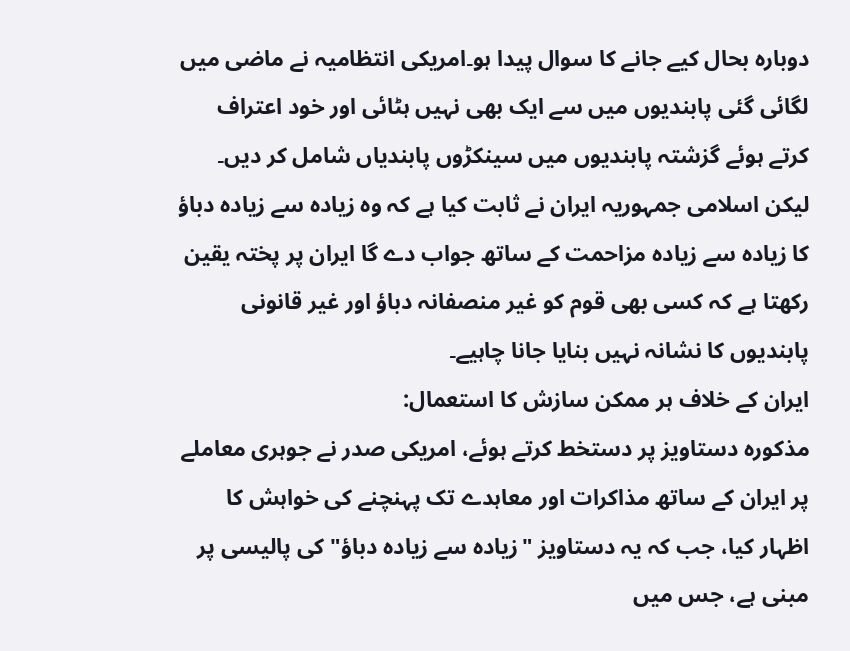دوبارہ بحال کیے جانے کا سوال پیدا ہو۔امریکی انتظامیہ نے ماضی میں لگائی گئی پابندیوں میں سے ایک بھی نہیں ہٹائی اور خود اعتراف کرتے ہوئے گزشتہ پابندیوں میں سینکڑوں پابندیاں شامل کر دیں۔ لیکن اسلامی جمہوریہ ایران نے ثابت کیا ہے کہ وہ زیادہ سے زیادہ دباؤ کا زیادہ سے زیادہ مزاحمت کے ساتھ جواب دے گا ایران پر پختہ یقین رکھتا ہے کہ کسی بھی قوم کو غیر منصفانہ دباؤ اور غیر قانونی پابندیوں کا نشانہ نہیں بنایا جانا چاہیے۔
ایران کے خلاف ہر ممکن سازش کا استعمال:
مذکورہ دستاویز پر دستخط کرتے ہوئے، امریکی صدر نے جوہری معاملے پر ایران کے ساتھ مذاکرات اور معاہدے تک پہنچنے کی خواہش کا اظہار کیا، جب کہ یہ دستاویز "زیادہ سے زیادہ دباؤ" کی پالیسی پر مبنی ہے، جس میں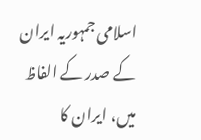اسلامی جمہوریہ ایران کے صدر کے الفاظ میں، ایران کا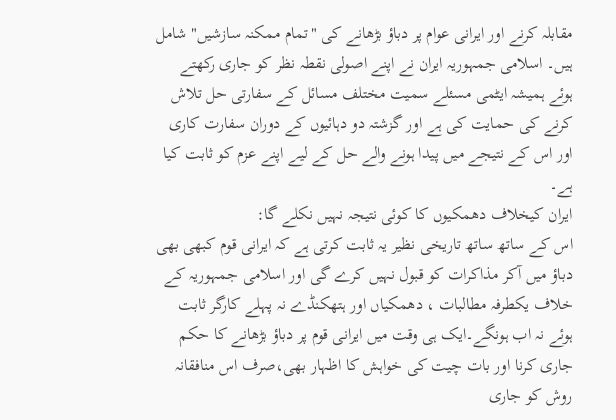مقابلہ کرنے اور ایرانی عوام پر دباؤ بڑھانے کی "تمام ممکنہ سازشیں" شامل ہیں۔ اسلامی جمہوریہ ایران نے اپنے اصولی نقطہ نظر کو جاری رکھتے ہوئے ہمیشہ ایٹمی مسئلے سمیت مختلف مسائل کے سفارتی حل تلاش کرنے کی حمایت کی ہے اور گزشتہ دو دہائیوں کے دوران سفارت کاری اور اس کے نتیجے میں پیدا ہونے والے حل کے لیے اپنے عزم کو ثابت کیا ہے۔
ایران کیخلاف دھمکیوں کا کوئی نتیجہ نہیں نکلے گا:
اس کے ساتھ ساتھ تاریخی نظیر یہ ثابت کرتی ہے کہ ایرانی قوم کبھی بھی دباؤ میں آکر مذاکرات کو قبول نہیں کرے گی اور اسلامی جمہوریہ کے خلاف یکطرفہ مطالبات ، دھمکیاں اور ہتھکنڈے نہ پہلے کارگر ثابت ہوئے نہ اب ہونگے۔ایک ہی وقت میں ایرانی قوم پر دباؤ بڑھانے کا حکم جاری کرنا اور بات چیت کی خواہش کا اظہار بھی،صرف اس منافقانہ روش کو جاری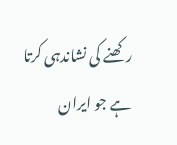رکھنے کی نشاندہی کرتا ہے جو ایران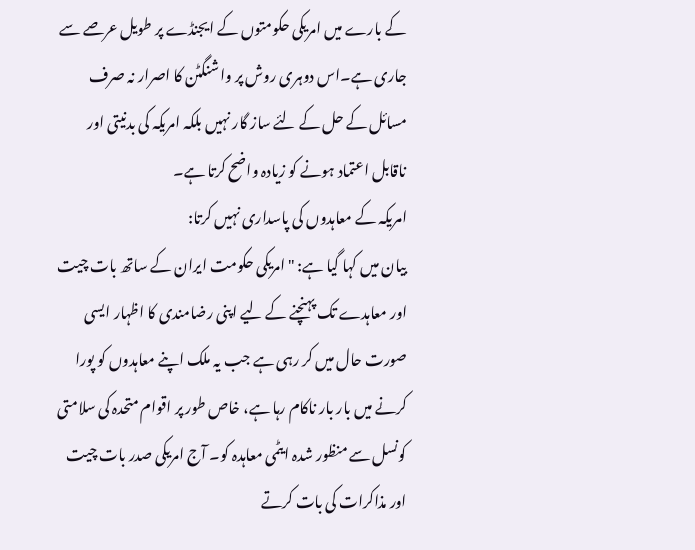کے بارے میں امریکی حکومتوں کے ایجنڈے پر طویل عرصے سے جاری ہے۔اس دوہری روش پر واشنگٹن کا اصرار نہ صرف مسائل کے حل کے لئے ساز گار نہیں بلکہ امریکہ کی بدنیتی اور ناقابل اعتماد ہونے کو زیادہ واضح کرتا ہے۔
امریکہ کے معاہدوں کی پاسداری نہیں کرتا:
بیان میں کہا گیا ہے: "امریکی حکومت ایران کے ساتھ بات چیت اور معاہدے تک پہنچنے کے لیے اپنی رضامندی کا اظہار ایسی صورت حال میں کر رہی ہے جب یہ ملک اپنے معاہدوں کو پورا کرنے میں بار بار ناکام رہا ہے، خاص طور پر اقوام متحدہ کی سلامتی کونسل سے منظور شدہ ایٹمی معاہدہ کو۔ آج امریکی صدر بات چیت اور مذاکرات کی بات کرتے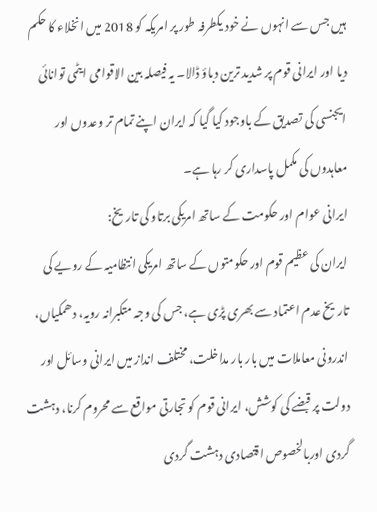ہیں جس سے انہوں نے خود یکطرفہ طور پر امریکہ کو 2018 میں انخلاء کا حکم دیا اور ایرانی قوم پر شدید ترین دباؤ ڈالا۔ یہ فیصلہ بین الاقوامی ایٹمی توانائی ایجنسی کی تصدیق کے باوجود کیا گیا کہ ایران اپنے تمام تر وعدوں اور معاہدوں کی مکمل پاسداری کر رہا ہے۔
ایرانی عوام اور حکومت کے ساتھ امریکی برتاو کی تاریخ:
ایران کی عظیم قوم اور حکومتوں کے ساتھ امریکی انتظامیہ کے رویے کی تاریخ عدم اعتماد سے بھری پڑی ہے، جس کی وجہ متکبرانہ رویہ، دھمکیاں، اندرونی معاملات میں بار بار مداخلت، مختلف انداز میں ایرانی وسائل اور دولت پر قبضے کی کوشش، ایرانی قوم کو تجارتی مواقع سے محروم کرنا، دہشت گردی اوربالخصوص اقتصادی دہشت گردی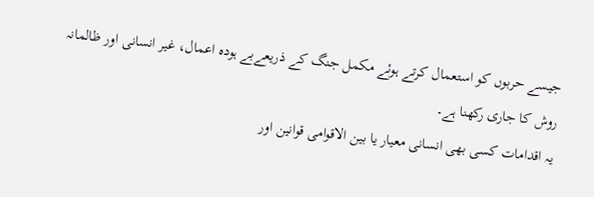جیسے حربوں کو استعمال کرتے ہوئے مکمل جنگ کے ذریعےبے ہودہ اعمال، غیر انسانی اور ظالمانہ روش کا جاری رکھنا ہے۔
یہ اقدامات کسی بھی انسانی معیار یا بین الاقوامی قوانین اور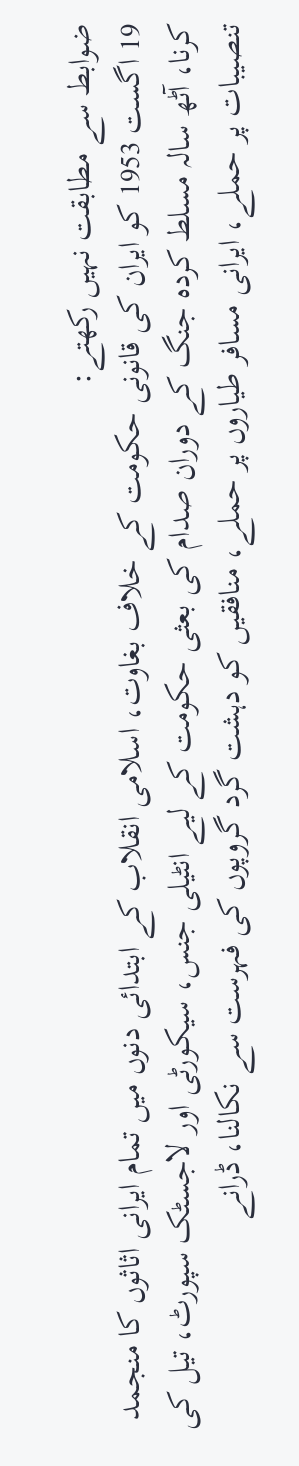ضوابط سے مطابقت نہیں رکھتے:
19 اگست 1953 کو ایران کی قانونی حکومت کے خلاف بغاوت، اسلامی انقلاب کے ابتدائی دنوں میں تمام ایرانی اثاثوں کا منجمد کرنا، آٹھ سالہ مسلط کردہ جنگ کے دوران صدام کی بعثی حکومت کے لیے انٹیلی جنس، سیکورٹی اور لاجسٹک سپورٹ، تیل کی تنصیبات پر حملے، ایرانی مسافر طیاروں پر حملے، منافقیں کو دہشت گرد گروپوں کی فہرست سے نکالنا، ڈرانے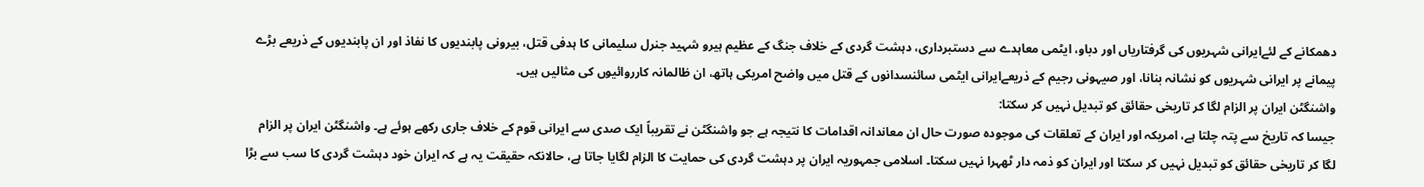دھمکانے کے لئےایرانی شہریوں کی گرفتاریاں اور دباو، ایٹمی معاہدے سے دستبرداری، دہشت گردی کے خلاف جنگ کے عظیم ہیرو شہید جنرل سلیمانی کا ہدفی قتل، بیرونی پابندیوں کا نفاذ اور ان پابندیوں کے ذریعے بڑے پیمانے پر ایرانی شہریوں کو نشانہ بنانا، اور صیہونی رجیم کے ذریعےایرانی ایٹمی سائنسدانوں کے قتل میں واضح امریکی ہاتھ، ان ظالمانہ کارروائیوں کی مثالیں ہیں۔
واشنگٹن ایران پر الزام لگا کر تاریخی حقائق کو تبدیل نہیں کر سکتا:
جیسا کہ تاریخ سے پتہ چلتا ہے، امریکہ اور ایران کے تعلقات کی موجودہ صورت حال ان معاندانہ اقدامات کا نتیجہ ہے جو واشنگٹن نے تقریباً ایک صدی سے ایرانی قوم کے خلاف جاری رکھے ہوئے ہے۔ واشنگٹن ایران پر الزام لگا کر تاریخی حقائق کو تبدیل نہیں کر سکتا اور ایران کو ذمہ دار ٹھہرا نہیں سکتا۔ اسلامی جمہوریہ ایران پر دہشت گردی کی حمایت کا الزام لگایا جاتا ہے، حالانکہ حقیقت یہ ہے کہ ایران خود دہشت گردی کا سب سے بڑا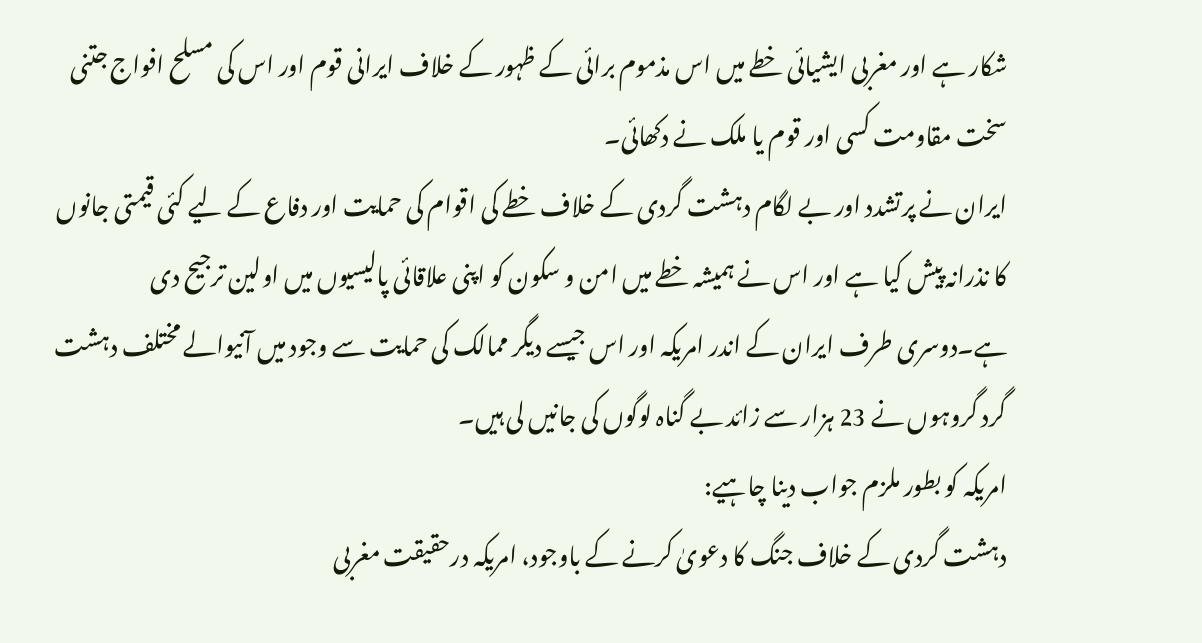شکار ہے اور مغربی ایشیائی خطے میں اس مذموم برائی کے ظہور کے خلاف ایرانی قوم اور اس کی مسلح افواج جتنی سخت مقاومت کسی اور قوم یا ملک نے دکھائی۔
ایران نے پرتشدد اور بے لگام دہشت گردی کے خلاف خطے کی اقوام کی حمایت اور دفاع کے لیے کئی قیمتی جانوں کا نذرانہ پیش کیا ہے اور اس نے ہمیشہ خطے میں امن و سکون کو اپنی علاقائی پالیسیوں میں اولین ترجیح دی ہے۔دوسری طرف ایران کے اندر امریکہ اور اس جیسے دیگر ممالک کی حمایت سے وجود میں آنیوالے مختلف دہشت گرد گروہوں نے 23 ہزار سے زائد بے گناہ لوگوں کی جانیں لی ہیں۔
امریکہ کو بطور ملزم جواب دینا چاہیے:
دہشت گردی کے خلاف جنگ کا دعویٰ کرنے کے باوجود، امریکہ درحقیقت مغربی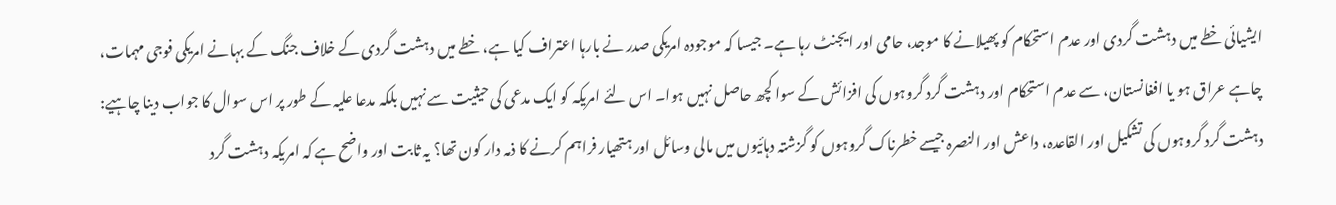ایشیائی خطے میں دہشت گردی اور عدم استحکام کو پھیلانے کا موجد، حامی اور ایجنٹ رہا ہے۔ جیسا کہ موجودہ امریکی صدر نے بارہا اعتراف کیا ہے، خطے میں دہشت گردی کے خلاف جنگ کے بہانے امریکی فوجی مہمات، چاہے عراق ہو یا افغانستان، سے عدم استحکام اور دہشت گرد گروہوں کی افزائش کے سوا کچھ حاصل نہیں ہوا۔ اس لئے امریکہ کو ایک مدعی کی حیثیت سے نہیں بلکہ مدعا علیہ کے طور پر اس سوال کا جواب دینا چاہیے: دہشت گرد گروہوں کی تشکیل اور القاعدہ، داعش اور النصرہ جیسے خطرناک گروہوں کو گزشتہ دہائیوں میں مالی وسائل اور ہتھیار فراہم کرنے کا ذمہ دار کون تھا؟ یہ ثابت اور واضح ہے کہ امریکہ دہشت گرد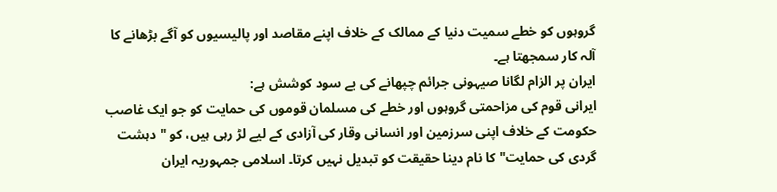گروہوں کو خطے سمیت دنیا کے ممالک کے خلاف اپنے مقاصد اور پالیسیوں کو آگے بڑھانے کا آلہ کار سمجھتا ہے۔
ایران پر الزام لگانا صیہونی جرائم چپھانے کی بے سود کوشش ہے:
ایرانی قوم کی مزاحمتی گروہوں اور خطے کی مسلمان قوموں کی حمایت کو جو ایک غاصب حکومت کے خلاف اپنی سرزمین اور انسانی وقار کی آزادی کے لیے لڑ رہی ہیں، کو "دہشت گردی کی حمایت" کا نام دینا حقیقت کو تبدیل نہیں کرتا۔ اسلامی جمہوریہ ایران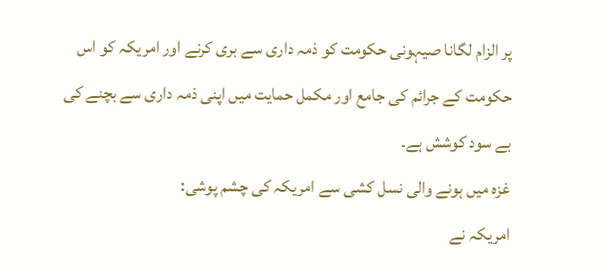پر الزام لگانا صیہونی حکومت کو ذمہ داری سے بری کرنے اور امریکہ کو اس حکومت کے جرائم کی جامع اور مکمل حمایت میں اپنی ذمہ داری سے بچنے کی بے سود کوشش ہے۔
غزہ میں ہونے والی نسل کشی سے امریکہ کی چشم پوشی:
امریکہ نے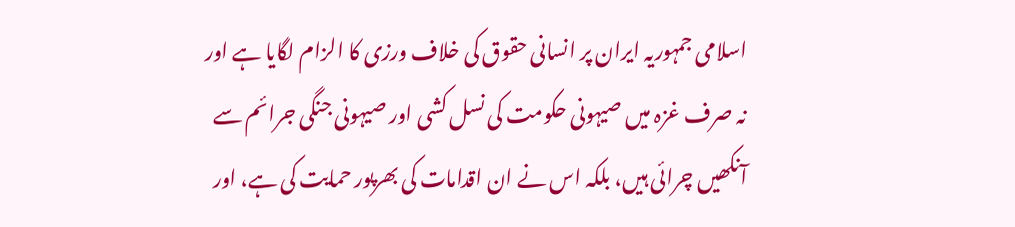اسلامی جمہوریہ ایران پر انسانی حقوق کی خلاف ورزی کا الزام لگایا ہے اور نہ صرف غزہ میں صیہونی حکومت کی نسل کشی اور صیہونی جنگی جرائم سے آنکھیں چرائی ہیں، بلکہ اس نے ان اقدامات کی بھرپور حمایت کی ہے، اور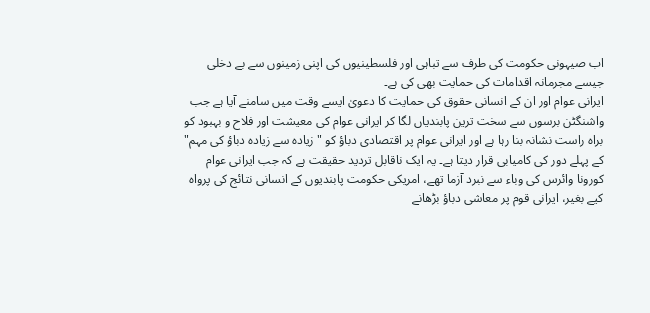اب صیہونی حکومت کی طرف سے تباہی اور فلسطینیوں کی اپنی زمینوں سے بے دخلی جیسے مجرمانہ اقدامات کی حمایت بھی کی ہے۔
ایرانی عوام اور ان کے انسانی حقوق کی حمایت کا دعویٰ ایسے وقت میں سامنے آیا ہے جب واشنگٹن برسوں سے سخت ترین پابندیاں لگا کر ایرانی عوام کی معیشت اور فلاح و بہبود کو براہ راست نشانہ بنا رہا ہے اور ایرانی عوام پر اقتصادی دباؤ کو "زیادہ سے زیادہ دباؤ کی مہم" کے پہلے دور کی کامیابی قرار دیتا ہے۔ یہ ایک ناقابل تردید حقیقت ہے کہ جب ایرانی عوام کورونا وائرس کی وباء سے نبرد آزما تھے، امریکی حکومت پابندیوں کے انسانی نتائج کی پرواہ کیے بغیر، ایرانی قوم پر معاشی دباؤ بڑھانے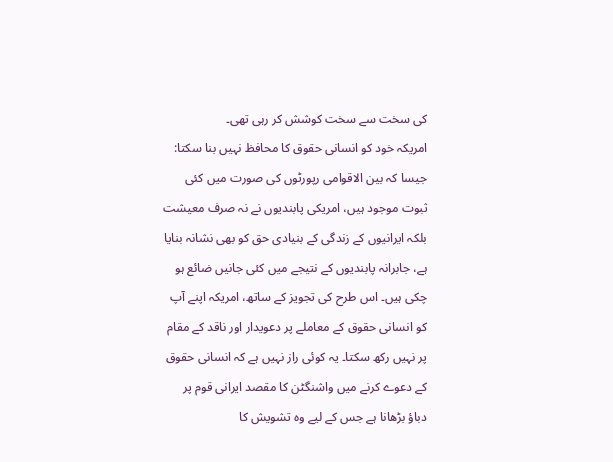کی سخت سے سخت کوشش کر رہی تھی۔
امریکہ خود کو انسانی حقوق کا محافظ نہیں بنا سکتا:
جیسا کہ بین الاقوامی رپورٹوں کی صورت میں کئی ثبوت موجود ہیں، امریکی پابندیوں نے نہ صرف معیشت بلکہ ایرانیوں کے زندگی کے بنیادی حق کو بھی نشانہ بنایا ہے، جابرانہ پابندیوں کے نتیجے میں کئی جانیں ضائع ہو چکی ہیں۔ اس طرح کی تجویز کے ساتھ، امریکہ اپنے آپ کو انسانی حقوق کے معاملے پر دعویدار اور ناقد کے مقام پر نہیں رکھ سکتا۔ یہ کوئی راز نہیں ہے کہ انسانی حقوق کے دعوے کرنے میں واشنگٹن کا مقصد ایرانی قوم پر دباؤ بڑھانا ہے جس کے لیے وہ تشویش کا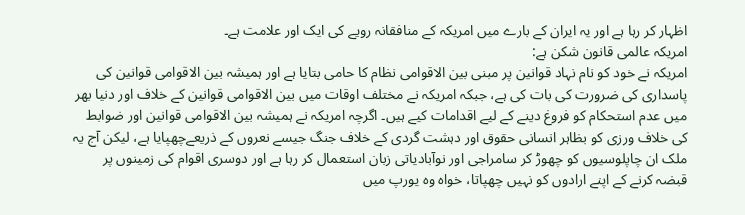اظہار کر رہا ہے اور یہ ایران کے بارے میں امریکہ کے منافقانہ رویے کی ایک اور علامت ہے۔
امریکہ عالمی قانون شکن ہے:
امریکہ نے خود کو نام نہاد قوانین پر مبنی بین الاقوامی نظام کا حامی بتایا ہے اور ہمیشہ بین الاقوامی قوانین کی پاسداری کی ضرورت کی بات کی ہے، جبکہ امریکہ نے مختلف اوقات میں بین الاقوامی قوانین کے خلاف اور دنیا بھر میں عدم استحکام کو فروغ دینے کے لیے اقدامات کیے ہیں۔ اگرچہ امریکہ نے ہمیشہ بین الاقوامی قوانین اور ضوابط کی خلاف ورزی کو بظاہر انسانی حقوق اور دہشت گردی کے خلاف جنگ جیسے نعروں کے ذریعےچھپایا ہے، لیکن آج یہ ملک ان چاپلوسیوں کو چھوڑ کر سامراجی اور نوآبادیاتی زبان استعمال کر رہا ہے اور دوسری اقوام کی زمینوں پر قبضہ کرنے کے اپنے ارادوں کو نہیں چھپاتا، خواہ وہ یورپ میں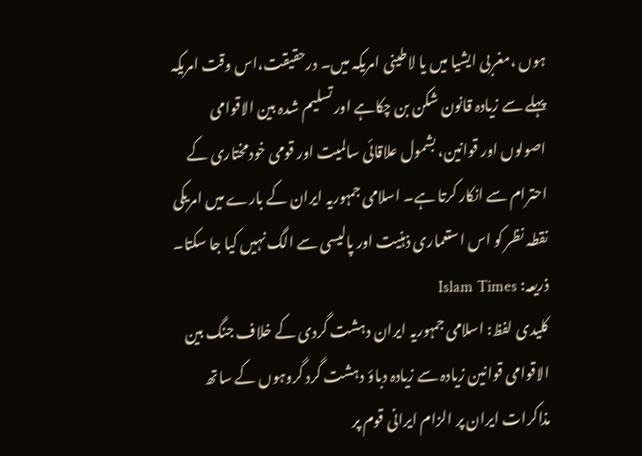ہوں ،مغربی ایشیا میں یا لاطینی امریکہ میں۔ درحقیقت،اس وقت امریکہ پہلے سے زیادہ قانون شکن بن چکاہے اور تسلیم شدہ بین الاقوامی اصولوں اور قوانین، بشمول علاقائی سالمیت اور قومی خودمختاری کے احترام سے انکار کرتا ہے۔ اسلامی جمہوریہ ایران کے بارے میں امریکی نقطہ نظر کو اس استعماری ذہنیت اور پالیسی سے الگ نہیں کیا جا سکتا۔
ذریعہ: Islam Times
کلیدی لفظ: اسلامی جمہوریہ ایران دہشت گردی کے خلاف جنگ بین الاقوامی قوانین زیادہ سے زیادہ دباؤ دہشت گرد گروہوں کے ساتھ مذاکرات ایران پر الزام ایرانی قوم پر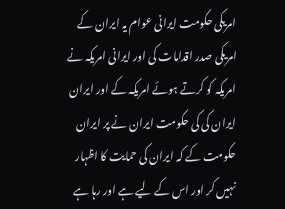امریکی حکومت ایرانی عوام یہ ایران کے امریکی صدر اقدامات کی اور ایرانی امریکہ نے امریکہ کو کرتے ہوئے امریکہ کے اور ایران ایران کی کی حکومت ایران نے پر ایران حکومت کے کہ ایران کی حمایت کا اظہار نہیں کر اور اس کے لیے ہے اور رہا ہے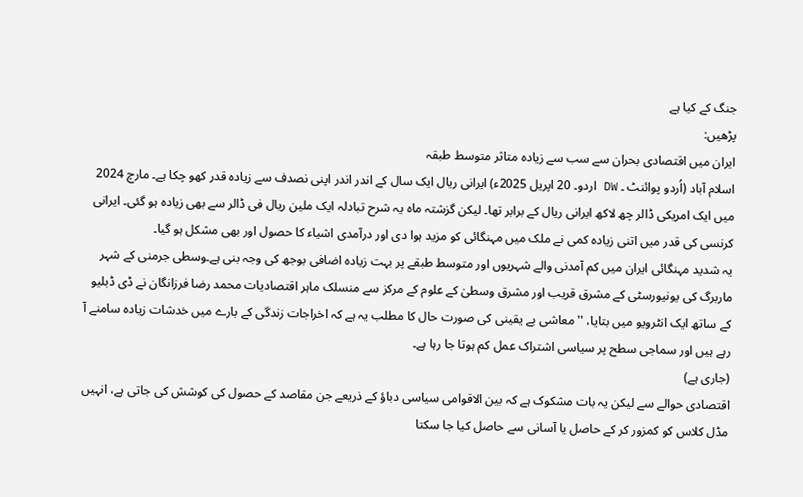جنگ کے کیا ہے
پڑھیں:
ایران میں اقتصادی بحران سے سب سے زیادہ متاثر متوسط طبقہ
اسلام آباد (اُردو پوائنٹ ۔ DW اردو۔ 20 اپریل 2025ء) ایرانی ریال ایک سال کے اندر اندر اپنی نصدف سے زیادہ قدر کھو چکا ہے۔ مارچ 2024 میں ایک امریکی ڈالر چھ لاکھ ایرانی ریال کے برابر تھا۔ لیکن گزشتہ ماہ یہ شرح تبادلہ ایک ملین ریال فی ڈالر سے بھی زیادہ ہو گئی۔ ایرانی کرنسی کی قدر میں اتنی زیادہ کمی نے ملک میں مہنگائی کو مزید ہوا دی اور درآمدی اشیاء کا حصول اور بھی مشکل ہو گیا۔
یہ شدید مہنگائی ایران میں کم آمدنی والے شہریوں اور متوسط طبقے پر بہت زیادہ اضافی بوجھ کی وجہ بنی ہے۔وسطی جرمنی کے شہر ماربرگ کی یونیورسٹی کے مشرق قریب اور مشرق وسطیٰ کے علوم کے مرکز سے منسلک ماہر اقتصادیات محمد رضا فرزانگان نے ڈی ڈبلیو کے ساتھ ایک انٹرویو میں بتایا، ''معاشی بے یقینی کی صورت حال کا مطلب یہ ہے کہ اخراجات زندگی کے بارے میں خدشات زیادہ سامنے آ رہے ہیں اور سماجی سطح پر سیاسی اشتراک عمل کم ہوتا جا رہا ہے۔
(جاری ہے)
اقتصادی حوالے سے لیکن یہ بات مشکوک ہے کہ بین الاقوامی سیاسی دباؤ کے ذریعے جن مقاصد کے حصول کی کوشش کی جاتی ہے، انہیں مڈل کلاس کو کمزور کر کے حاصل یا آسانی سے حاصل کیا جا سکتا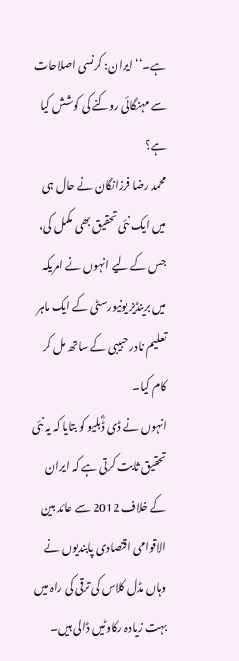ہے۔‘‘ایران: کرنسی اصلاحات سے مہنگائی روکنے کی کوشش کیا ہے؟
محمد رضا فرزانگان نے حال ہی میں ایک نئی تحقیق بھی مکمل کی، جس کے لیے انہوں نے امریکہ میں برینڈیز یونیورسٹی کے ایک ماہر تعلیم نادر حبیبی کے ساتھ مل کر کام کیا۔
انہوں نے ڈی ڈؓبلیو کو بتایا کہ یہ نئی تحقیق ثابت کرتی ہے کہ ایران کے خلاف 2012 سے عائد بین الاقوامی اقتصادی پابندیوں نے وہاں مڈل کلاس کی ترقی کی راہ میں بہت زیادہ رکاوٹیں ڈالی ہیں۔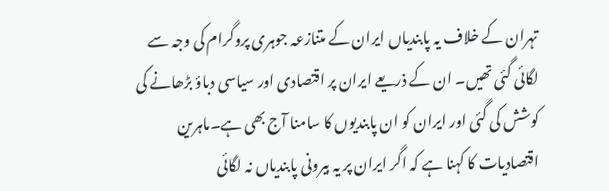تہران کے خلاف یہ پابندیاں ایران کے متنازعہ جوہری پروگرام کی وجہ سے لگائی گئی تھیں۔ ان کے ذریعے ایران پر اقتصادی اور سیاسی دباؤ بڑھانے کی کوشش کی گئی اور ایران کو ان پابندیوں کا سامنا آج بھی ہے۔ماہرین اقتصادیات کا کہنا ہے کہ اگر ایران پر یہ بیرونی پابندیاں نہ لگائی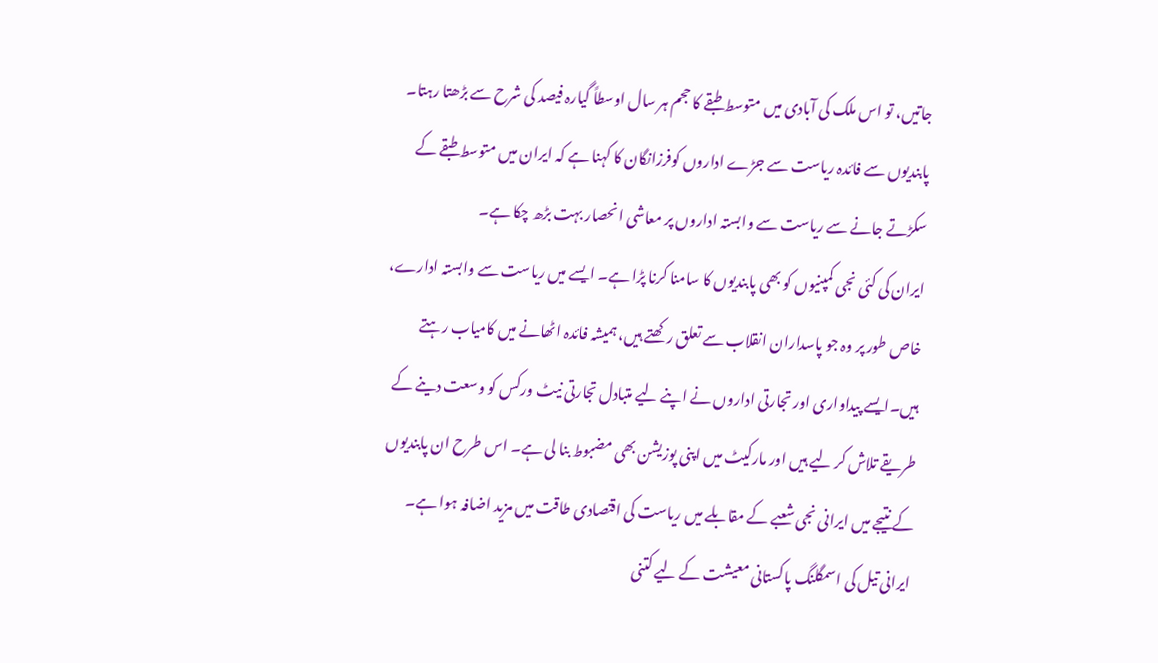جاتیں، تو اس ملک کی آبادی میں متوسط طبقے کا حجم ہر سال اوسطاً گیارہ فیصد کی شرح سے بڑھتا رہتا۔
پابندیوں سے فائدہ ریاست سے جڑے اداروں کوفرزانگان کا کہنا ہے کہ ایران میں متوسط طبقے کے سکڑتے جانے سے ریاست سے وابستہ اداروں پر معاشی انحصار بہت بڑھ چکا ہے۔
ایران کی کئی نجی کمپنیوں کو بھی پابندیوں کا سامنا کرنا پڑا ہے۔ ایسے میں ریاست سے وابستہ ادارے، خاص طور پر وہ جو پاسداران انقلاب سے تعلق رکھتے ہیں، ہمیشہ فائدہ اٹھانے میں کامیاب رہتے ہیں۔ایسے پیداواری اور تجارتی اداروں نے اپنے لیے متبادل تجارتی نیٹ ورکس کو وسعت دینے کے طریقے تلاش کر لیے ہیں اور مارکیٹ میں اپنی پوزیشن بھی مضبوط بنا لی ہے۔ اس طرح ان پابندیوں کے نتیجے میں ایرانی نجی شعبے کے مقابلے میں ریاست کی اقتصادی طاقت میں مزید اضافہ ہوا ہے۔
ایرانی تیل کی اسمگلنگ پاکستانی معیشت کے لیے کتنی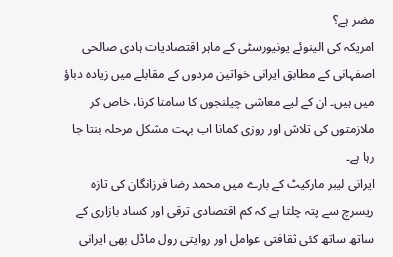مضر ہے؟
امریکہ کی الینوئے یونیورسٹی کے ماہر اقتصادیات ہادی صالحی اصفہانی کے مطابق ایرانی خواتین مردوں کے مقابلے میں زیادہ دباؤ میں ہیں۔ ان کے لیے معاشی چیلنجوں کا سامنا کرنا، خاص کر ملازمتوں کی تلاش اور روزی کمانا اب بہت مشکل مرحلہ بنتا جا رہا ہے۔
ایرانی لیبر مارکیٹ کے بارے میں محمد رضا فرزانگان کی تازہ ریسرچ سے پتہ چلتا ہے کہ کم اقتصادی ترقی اور کساد بازاری کے ساتھ ساتھ کئی ثقافتی عوامل اور روایتی رول ماڈل بھی ایرانی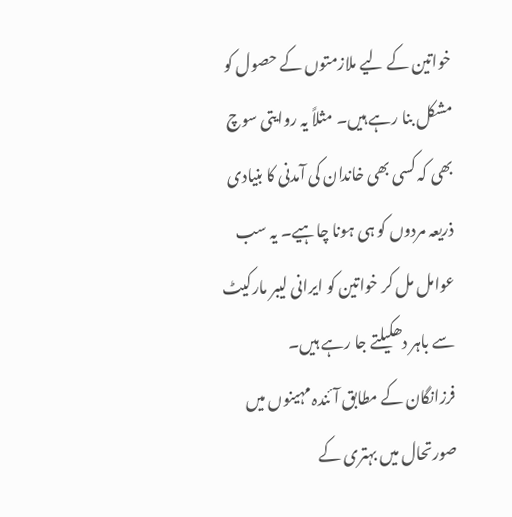خواتین کے لیے ملازمتوں کے حصول کو مشکل بنا رہے ہیں۔ مثلاً یہ روایتی سوچ بھی کہ کسی بھی خاندان کی آمدنی کا بنیادی ذریعہ مردوں کو ہی ہونا چاہیے۔ یہ سب عوامل مل کر خواتین کو ایرانی لیبر مارکیٹ سے باہر دھکیلتے جا رہے ہیں۔
فرزانگان کے مطابق آئندہ مہینوں میں صورتحال میں بہتری کے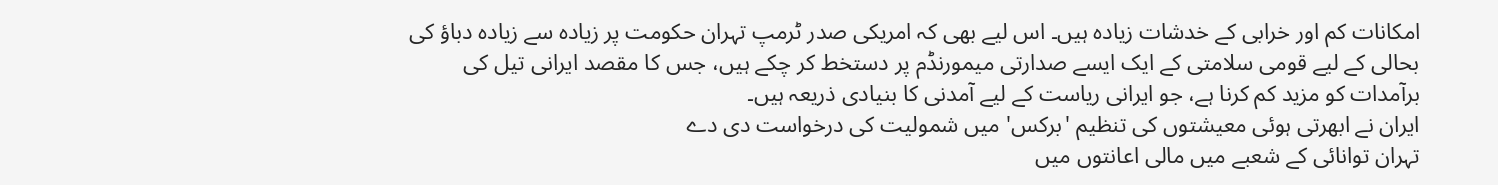امکانات کم اور خرابی کے خدشات زیادہ ہیں۔ اس لیے بھی کہ امریکی صدر ٹرمپ تہران حکومت پر زیادہ سے زیادہ دباؤ کی بحالی کے لیے قومی سلامتی کے ایک ایسے صدارتی میمورنڈم پر دستخط کر چکے ہیں، جس کا مقصد ایرانی تیل کی برآمدات کو مزید کم کرنا ہے، جو ایرانی ریاست کے لیے آمدنی کا بنیادی ذریعہ ہیں۔
ایران نے ابھرتی ہوئی معیشتوں کی تنظیم 'برکس' میں شمولیت کی درخواست دی دے
تہران توانائی کے شعبے میں مالی اعانتوں میں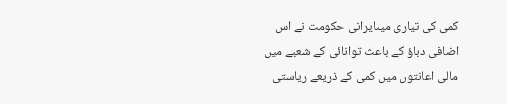کمی کی تیاری میںایرانی حکومت نے اس اضافی دباؤ کے باعث توانائی کے شعبے میں مالی اعانتوں میں کمی کے ذریعے ریاستی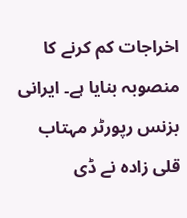اخراجات کم کرنے کا منصوبہ بنایا ہے۔ ایرانی بزنس رپورٹر مہتاب قلی زادہ نے ڈی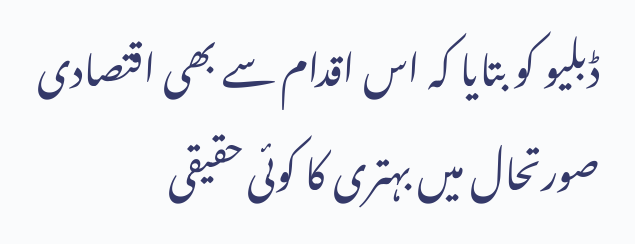ڈبلیو کو بتایا کہ اس اقدام سے بھی اقتصادی صورتحال میں بہتری کا کوئی حقیقی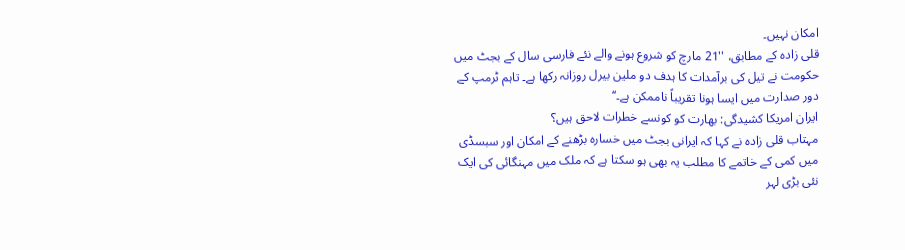امکان نہیں۔
قلی زادہ کے مطابق، ''21 مارچ کو شروع ہونے والے نئے فارسی سال کے بجٹ میں حکومت نے تیل کی برآمدات کا ہدف دو ملین بیرل روزانہ رکھا ہے۔ تاہم ٹرمپ کے دور صدارت میں ایسا ہونا تقریباً ناممکن ہے۔‘‘
ایران امریکا کشیدگی: بھارت کو کونسے خطرات لاحق ہیں؟
مہتاب قلی زادہ نے کہا کہ ایرانی بجٹ میں خسارہ بڑھنے کے امکان اور سبسڈی میں کمی کے خاتمے کا مطلب یہ بھی ہو سکتا ہے کہ ملک میں مہنگائی کی ایک نئی بڑی لہر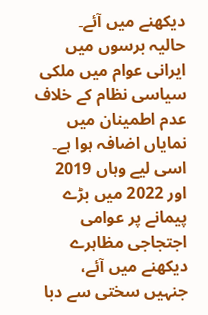دیکھنے میں آئے۔
حالیہ برسوں میں ایرانی عوام میں ملکی سیاسی نظام کے خلاف عدم اطمینان میں نمایاں اضافہ ہوا ہے۔ اسی لیے وہاں 2019 اور 2022 میں بڑے پیمانے پر عوامی اجتجاجی مظاہرے دیکھنے میں آئے، جنہیں سختی سے دبا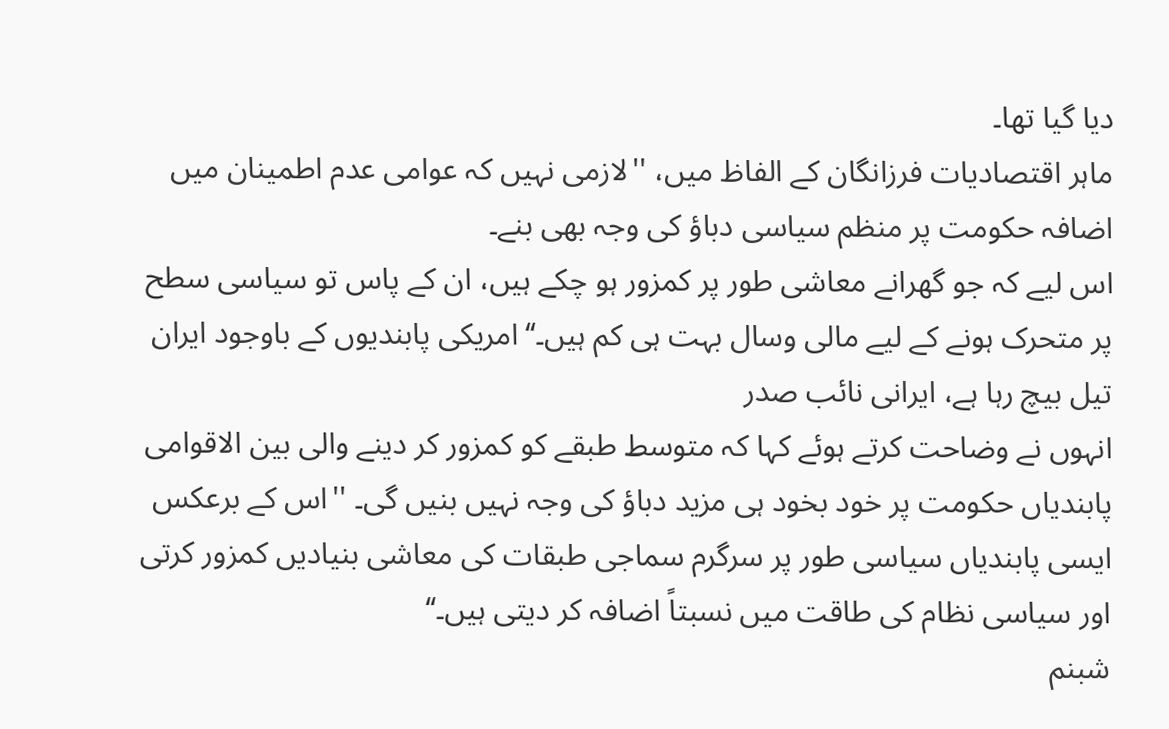دیا گیا تھا۔
ماہر اقتصادیات فرزانگان کے الفاظ میں، ''لازمی نہیں کہ عوامی عدم اطمینان میں اضافہ حکومت پر منظم سیاسی دباؤ کی وجہ بھی بنے۔
اس لیے کہ جو گھرانے معاشی طور پر کمزور ہو چکے ہیں، ان کے پاس تو سیاسی سطح پر متحرک ہونے کے لیے مالی وسال بہت ہی کم ہیں۔‘‘امریکی پابندیوں کے باوجود ایران تیل بیچ رہا ہے، ایرانی نائب صدر
انہوں نے وضاحت کرتے ہوئے کہا کہ متوسط طبقے کو کمزور کر دینے والی بین الاقوامی پابندیاں حکومت پر خود بخود ہی مزید دباؤ کی وجہ نہیں بنیں گی۔ ''اس کے برعکس ایسی پابندیاں سیاسی طور پر سرگرم سماجی طبقات کی معاشی بنیادیں کمزور کرتی اور سیاسی نظام کی طاقت میں نسبتاً اضافہ کر دیتی ہیں۔‘‘
شبنم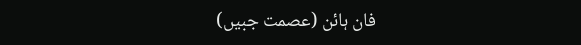فان ہائن (عصمت جبیں)